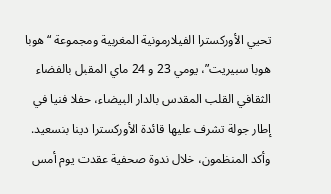تحيي الأوركسترا الفيلارمونية المغربية ومجموعة “هوبا هوبا سبيريت”، يومي 23 و 24 ماي المقبل بالفضاء الثقافي القلب المقدس بالدار البيضاء، حفلا فنيا في إطار جولة تشرف عليها قائدة الأوركسترا دينا بنسعيد.
وأكد المنظمون، خلال ندوة صحفية عقدت يوم أمس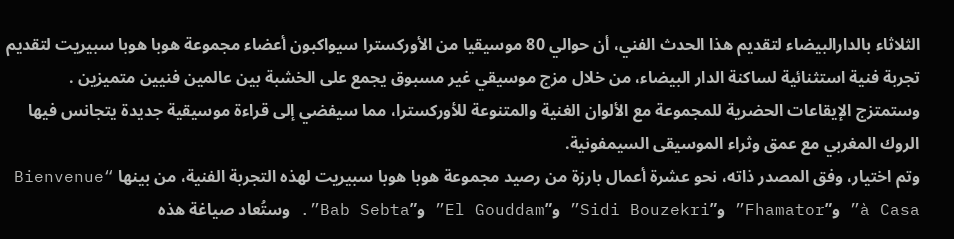الثلاثاء بالدارالبيضاء لتقديم هذا الحدث الفني، أن حوالي 80 موسيقيا من الأوركسترا سيواكبون أعضاء مجموعة هوبا هوبا سبيريت لتقديم تجربة فنية استثنائية لساكنة الدار البيضاء، من خلال مزج موسيقي غير مسبوق يجمع على الخشبة بين عالمين فنيين متميزين .
وستمتزج الإيقاعات الحضرية للمجموعة مع الألوان الغنية والمتنوعة للأوركسترا، مما سيفضي إلى قراءة موسيقية جديدة يتجانس فيها الروك المغربي مع عمق وثراء الموسيقى السيمفونية.
وتم اختيار، وفق المصدر ذاته، نحو عشرة أعمال بارزة من رصيد مجموعة هوبا هوبا سبيريت لهذه التجربة الفنية، من بينها “Bienvenue à Casa” و”Fhamator” و”Sidi Bouzekri” و”El Gouddam” و”Bab Sebta”. وستُعاد صياغة هذه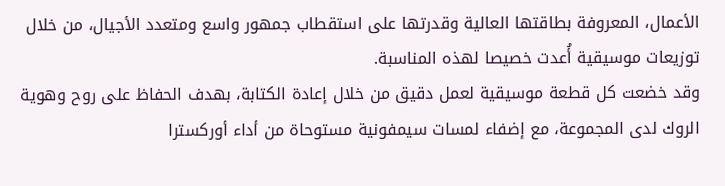الأعمال، المعروفة بطاقتها العالية وقدرتها على استقطاب جمهور واسع ومتعدد الأجيال، من خلال توزيعات موسيقية أُعدت خصيصا لهذه المناسبة.
وقد خضعت كل قطعة موسيقية لعمل دقيق من خلال إعادة الكتابة، بهدف الحفاظ على روح وهوية الروك لدى المجموعة، مع إضفاء لمسات سيمفونية مستوحاة من أداء أوركسترا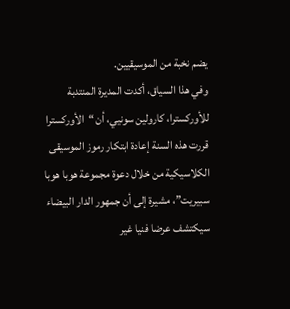يضم نخبة من الموسيقيين.
وفي هذا السياق، أكدت المديرة المنتدبة للأوركسترا، كارولين سونيي، أن “الأوركسترا قررت هذه السنة إعادة ابتكار رموز الموسيقى الكلاسيكية من خلال دعوة مجموعة هوبا هوبا سبيريت”، مشيرة إلى أن جمهور الدار البيضاء سيكتشف عرضا فنيا غير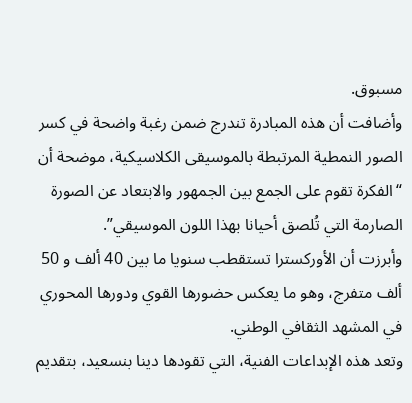مسبوق.
وأضافت أن هذه المبادرة تندرج ضمن رغبة واضحة في كسر الصور النمطية المرتبطة بالموسيقى الكلاسيكية، موضحة أن “الفكرة تقوم على الجمع بين الجمهور والابتعاد عن الصورة الصارمة التي تُلصق أحيانا بهذا اللون الموسيقي”.
وأبرزت أن الأوركسترا تستقطب سنويا ما بين 40 ألف و 50 ألف متفرج، وهو ما يعكس حضورها القوي ودورها المحوري في المشهد الثقافي الوطني.
وتعد هذه الإبداعات الفنية، التي تقودها دينا بنسعيد، بتقديم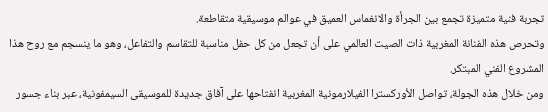تجربة فنية متميزة تجمع بين الجرأة والانغماس العميق في عوالم موسيقية متقاطعة.
وتحرص هذه الفنانة المغربية ذات الصيت العالمي على أن تجعل من كل حفل مناسبة للتقاسم والتفاعل، وهو ما ينسجم مع روح هذا المشروع الفني المبتكر.
ومن خلال هذه الجولة، تواصل الأوركسترا الفيلارمونية المغربية انفتاحها على آفاق جديدة للموسيقى السيمفونية، عبر بناء جسور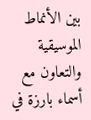بين الأنماط الموسيقية والتعاون مع أسماء بارزة في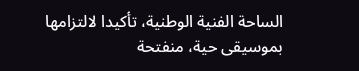الساحة الفنية الوطنية، تأكيدا لالتزامها بموسيقى حية، منفتحة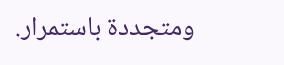ومتجددة باستمرار.